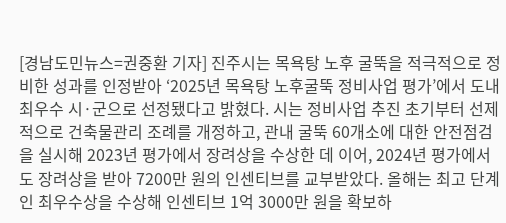[경남도민뉴스=권중환 기자] 진주시는 목욕탕 노후 굴뚝을 적극적으로 정비한 성과를 인정받아 ‘2025년 목욕탕 노후굴뚝 정비사업 평가’에서 도내 최우수 시·군으로 선정됐다고 밝혔다. 시는 정비사업 추진 초기부터 선제적으로 건축물관리 조례를 개정하고, 관내 굴뚝 60개소에 대한 안전점검을 실시해 2023년 평가에서 장려상을 수상한 데 이어, 2024년 평가에서도 장려상을 받아 7200만 원의 인센티브를 교부받았다. 올해는 최고 단계인 최우수상을 수상해 인센티브 1억 3000만 원을 확보하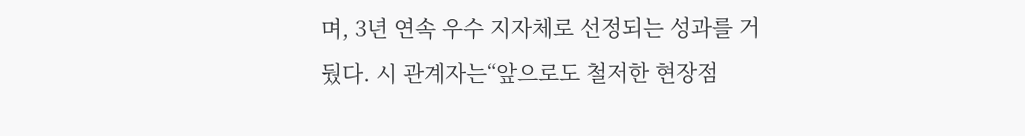며, 3년 연속 우수 지자체로 선정되는 성과를 거뒀다. 시 관계자는“앞으로도 철저한 현장점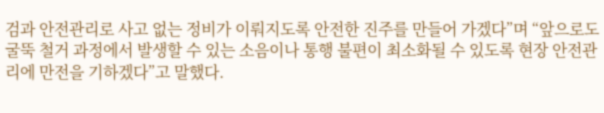검과 안전관리로 사고 없는 정비가 이뤄지도록 안전한 진주를 만들어 가겠다”며 “앞으로도 굴뚝 철거 과정에서 발생할 수 있는 소음이나 통행 불편이 최소화될 수 있도록 현장 안전관리에 만전을 기하겠다”고 말했다.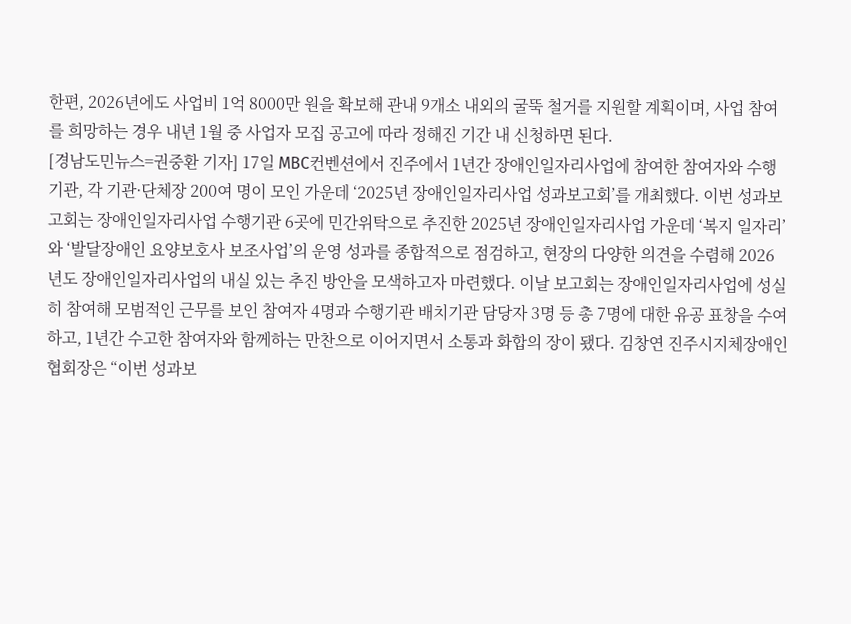한편, 2026년에도 사업비 1억 8000만 원을 확보해 관내 9개소 내외의 굴뚝 철거를 지원할 계획이며, 사업 참여를 희망하는 경우 내년 1월 중 사업자 모집 공고에 따라 정해진 기간 내 신청하면 된다.
[경남도민뉴스=권중환 기자] 17일 MBC컨벤션에서 진주에서 1년간 장애인일자리사업에 참여한 참여자와 수행기관, 각 기관·단체장 200여 명이 모인 가운데 ‘2025년 장애인일자리사업 성과보고회’를 개최했다. 이번 성과보고회는 장애인일자리사업 수행기관 6곳에 민간위탁으로 추진한 2025년 장애인일자리사업 가운데 ‘복지 일자리’와 ‘발달장애인 요양보호사 보조사업’의 운영 성과를 종합적으로 점검하고, 현장의 다양한 의견을 수렴해 2026년도 장애인일자리사업의 내실 있는 추진 방안을 모색하고자 마련했다. 이날 보고회는 장애인일자리사업에 성실히 참여해 모범적인 근무를 보인 참여자 4명과 수행기관 배치기관 담당자 3명 등 총 7명에 대한 유공 표창을 수여하고, 1년간 수고한 참여자와 함께하는 만찬으로 이어지면서 소통과 화합의 장이 됐다. 김창연 진주시지체장애인협회장은 “이번 성과보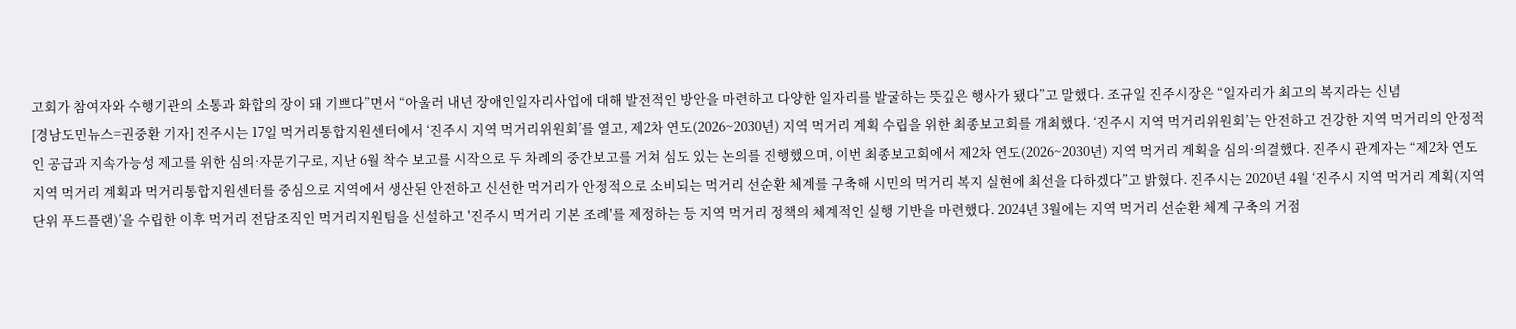고회가 참여자와 수행기관의 소통과 화합의 장이 돼 기쁘다”면서 “아울러 내년 장애인일자리사업에 대해 발전적인 방안을 마련하고 다양한 일자리를 발굴하는 뜻깊은 행사가 됐다”고 말했다. 조규일 진주시장은 “일자리가 최고의 복지라는 신념
[경남도민뉴스=권중환 기자] 진주시는 17일 먹거리통합지원센터에서 ‘진주시 지역 먹거리위원회’를 열고, 제2차 연도(2026~2030년) 지역 먹거리 계획 수립을 위한 최종보고회를 개최했다. ‘진주시 지역 먹거리위원회’는 안전하고 건강한 지역 먹거리의 안정적인 공급과 지속가능성 제고를 위한 심의·자문기구로, 지난 6월 착수 보고를 시작으로 두 차례의 중간보고를 거쳐 심도 있는 논의를 진행했으며, 이번 최종보고회에서 제2차 연도(2026~2030년) 지역 먹거리 계획을 심의·의결했다. 진주시 관계자는 “제2차 연도 지역 먹거리 계획과 먹거리통합지원센터를 중심으로 지역에서 생산된 안전하고 신선한 먹거리가 안정적으로 소비되는 먹거리 선순환 체계를 구축해 시민의 먹거리 복지 실현에 최선을 다하겠다”고 밝혔다. 진주시는 2020년 4월 ‘진주시 지역 먹거리 계획(지역단위 푸드플랜)’을 수립한 이후 먹거리 전담조직인 먹거리지원팀을 신설하고 '진주시 먹거리 기본 조례'를 제정하는 등 지역 먹거리 정책의 체계적인 실행 기반을 마련했다. 2024년 3월에는 지역 먹거리 선순환 체계 구축의 거점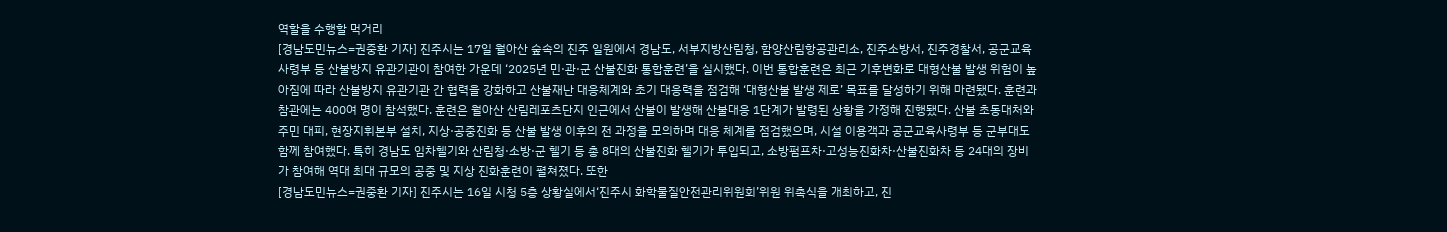역할을 수행할 먹거리
[경남도민뉴스=권중환 기자] 진주시는 17일 월아산 숲속의 진주 일원에서 경남도, 서부지방산림청, 함양산림항공관리소, 진주소방서, 진주경찰서, 공군교육사령부 등 산불방지 유관기관이 참여한 가운데 ‘2025년 민·관·군 산불진화 통합훈련’을 실시했다. 이번 통합훈련은 최근 기후변화로 대형산불 발생 위험이 높아짐에 따라 산불방지 유관기관 간 협력을 강화하고 산불재난 대응체계와 초기 대응력을 점검해 ‘대형산불 발생 제로’ 목표를 달성하기 위해 마련됐다. 훈련과 참관에는 400여 명이 참석했다. 훈련은 월아산 산림레포츠단지 인근에서 산불이 발생해 산불대응 1단계가 발령된 상황을 가정해 진행됐다. 산불 초동대처와 주민 대피, 현장지휘본부 설치, 지상·공중진화 등 산불 발생 이후의 전 과정을 모의하며 대응 체계를 점검했으며, 시설 이용객과 공군교육사령부 등 군부대도 함께 참여했다. 특히 경남도 임차헬기와 산림청·소방·군 헬기 등 총 8대의 산불진화 헬기가 투입되고, 소방펌프차·고성능진화차·산불진화차 등 24대의 장비가 참여해 역대 최대 규모의 공중 및 지상 진화훈련이 펼쳐졌다. 또한
[경남도민뉴스=권중환 기자] 진주시는 16일 시청 5층 상황실에서‘진주시 화학물질안전관리위원회’위원 위촉식을 개최하고, 진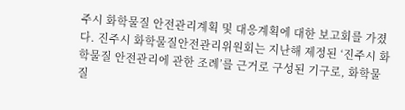주시 화학물질 안전관리계획 및 대응계획에 대한 보고회를 가졌다. 진주시 화학물질안전관리위원회는 지난해 제정된 ‘진주시 화학물질 안전관리에 관한 조례’를 근거로 구성된 기구로, 화학물질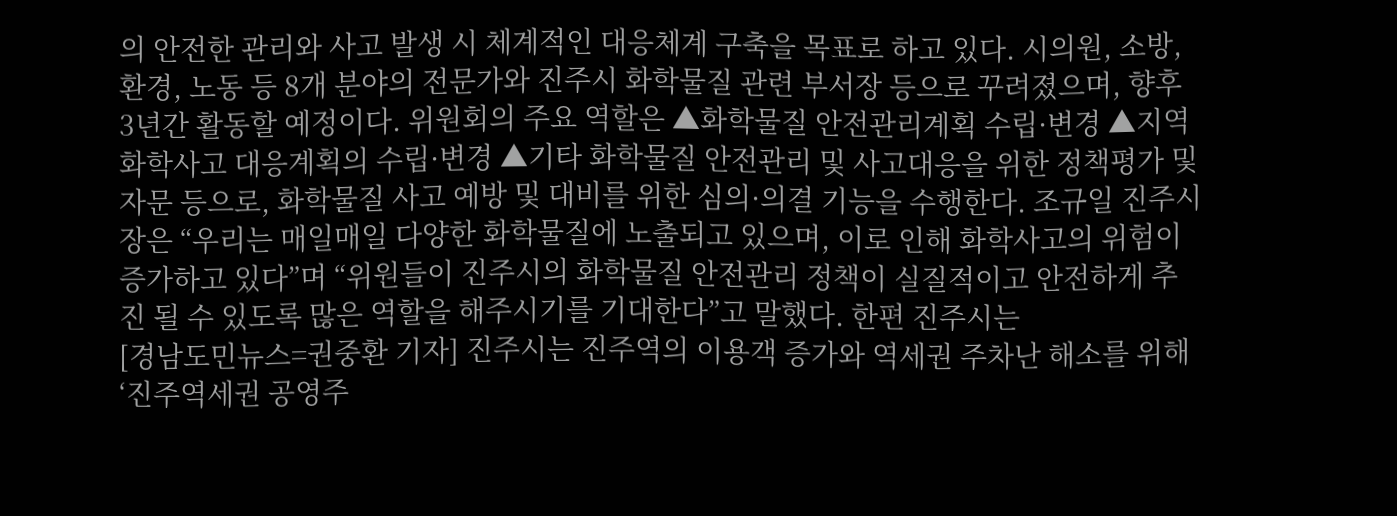의 안전한 관리와 사고 발생 시 체계적인 대응체계 구축을 목표로 하고 있다. 시의원, 소방, 환경, 노동 등 8개 분야의 전문가와 진주시 화학물질 관련 부서장 등으로 꾸려졌으며, 향후 3년간 활동할 예정이다. 위원회의 주요 역할은 ▲화학물질 안전관리계획 수립·변경 ▲지역화학사고 대응계획의 수립·변경 ▲기타 화학물질 안전관리 및 사고대응을 위한 정책평가 및 자문 등으로, 화학물질 사고 예방 및 대비를 위한 심의·의결 기능을 수행한다. 조규일 진주시장은 “우리는 매일매일 다양한 화학물질에 노출되고 있으며, 이로 인해 화학사고의 위험이 증가하고 있다”며 “위원들이 진주시의 화학물질 안전관리 정책이 실질적이고 안전하게 추진 될 수 있도록 많은 역할을 해주시기를 기대한다”고 말했다. 한편 진주시는
[경남도민뉴스=권중환 기자] 진주시는 진주역의 이용객 증가와 역세권 주차난 해소를 위해 ‘진주역세권 공영주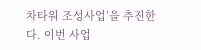차타워 조성사업’을 추진한다. 이번 사업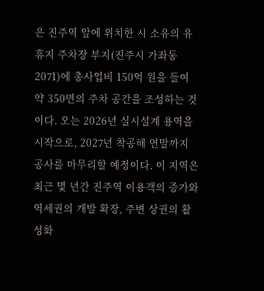은 진주역 앞에 위치한 시 소유의 유휴지 주차장 부지(진주시 가좌동 2071)에 총사업비 150억 원을 들여 약 350면의 주차 공간을 조성하는 것이다. 오는 2026년 실시설계 용역을 시작으로, 2027년 착공해 연말까지 공사를 마무리할 예정이다. 이 지역은 최근 몇 년간 진주역 이용객의 증가와 역세권의 개발 확장, 주변 상권의 활성화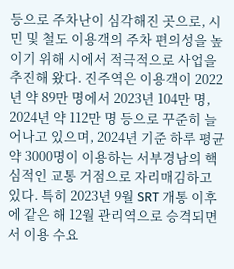등으로 주차난이 심각해진 곳으로, 시민 및 철도 이용객의 주차 편의성을 높이기 위해 시에서 적극적으로 사업을 추진해 왔다. 진주역은 이용객이 2022년 약 89만 명에서 2023년 104만 명, 2024년 약 112만 명 등으로 꾸준히 늘어나고 있으며, 2024년 기준 하루 평균 약 3000명이 이용하는 서부경남의 핵심적인 교통 거점으로 자리매김하고 있다. 특히 2023년 9월 SRT 개통 이후에 같은 해 12월 관리역으로 승격되면서 이용 수요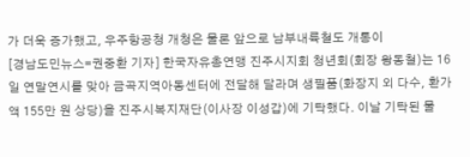가 더욱 증가했고, 우주항공청 개청은 물론 앞으로 남부내륙철도 개통이
[경남도민뉴스=권중환 기자] 한국자유총연맹 진주시지회 청년회(회장 왕동철)는 16일 연말연시를 맞아 금곡지역아동센터에 전달해 달라며 생필품(화장지 외 다수, 환가액 155만 원 상당)을 진주시복지재단(이사장 이성갑)에 기탁했다. 이날 기탁된 물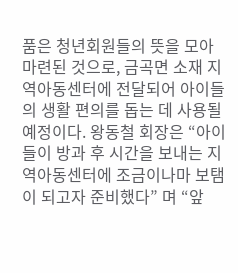품은 청년회원들의 뜻을 모아 마련된 것으로, 금곡면 소재 지역아동센터에 전달되어 아이들의 생활 편의를 돕는 데 사용될 예정이다. 왕동철 회장은 “아이들이 방과 후 시간을 보내는 지역아동센터에 조금이나마 보탬이 되고자 준비했다” 며 “앞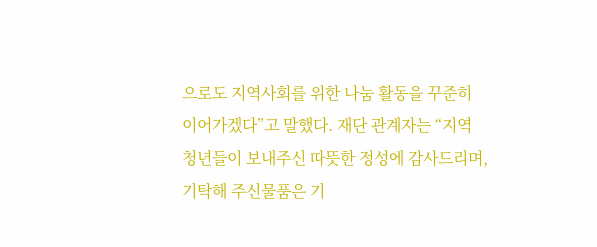으로도 지역사회를 위한 나눔 활동을 꾸준히 이어가겠다”고 말했다. 재단 관계자는 “지역 청년들이 보내주신 따뜻한 정성에 감사드리며, 기탁해 주신물품은 기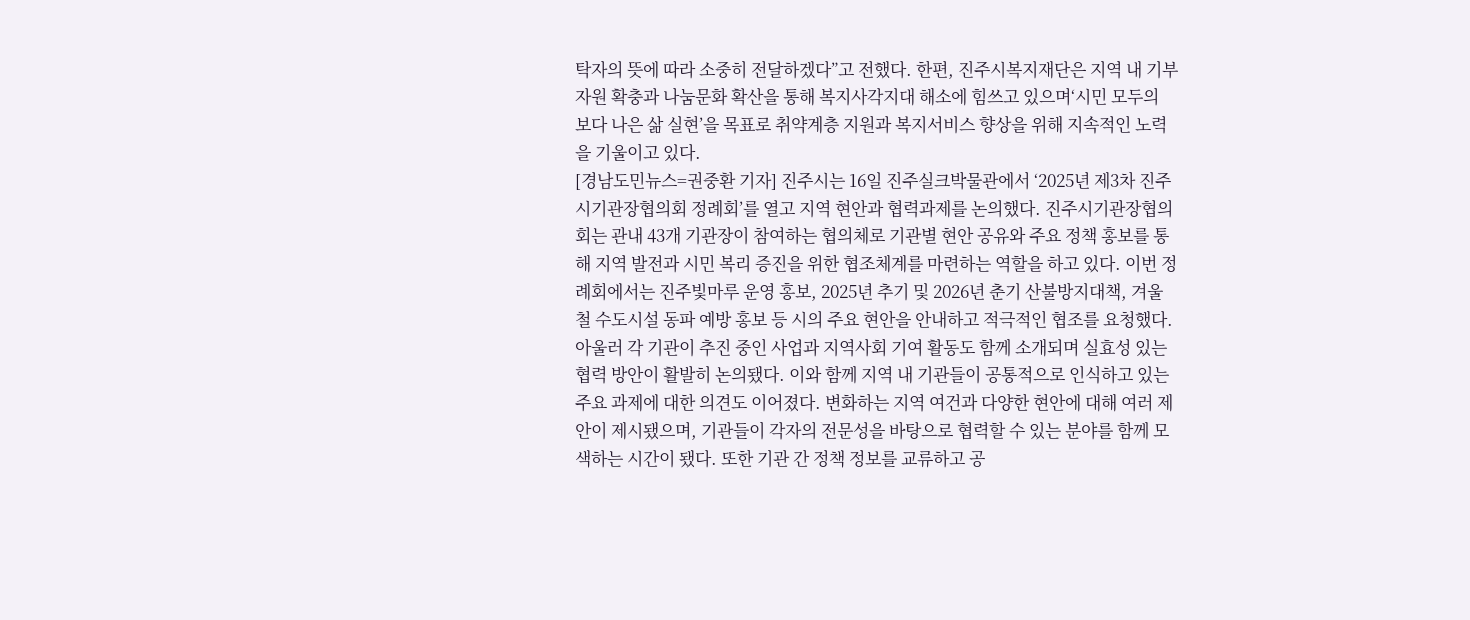탁자의 뜻에 따라 소중히 전달하겠다”고 전했다. 한편, 진주시복지재단은 지역 내 기부 자원 확충과 나눔문화 확산을 통해 복지사각지대 해소에 힘쓰고 있으며‘시민 모두의 보다 나은 삶 실현’을 목표로 취약계층 지원과 복지서비스 향상을 위해 지속적인 노력을 기울이고 있다.
[경남도민뉴스=권중환 기자] 진주시는 16일 진주실크박물관에서 ‘2025년 제3차 진주시기관장협의회 정례회’를 열고 지역 현안과 협력과제를 논의했다. 진주시기관장협의회는 관내 43개 기관장이 참여하는 협의체로 기관별 현안 공유와 주요 정책 홍보를 통해 지역 발전과 시민 복리 증진을 위한 협조체계를 마련하는 역할을 하고 있다. 이번 정례회에서는 진주빛마루 운영 홍보, 2025년 추기 및 2026년 춘기 산불방지대책, 겨울철 수도시설 동파 예방 홍보 등 시의 주요 현안을 안내하고 적극적인 협조를 요청했다. 아울러 각 기관이 추진 중인 사업과 지역사회 기여 활동도 함께 소개되며 실효성 있는 협력 방안이 활발히 논의됐다. 이와 함께 지역 내 기관들이 공통적으로 인식하고 있는 주요 과제에 대한 의견도 이어졌다. 변화하는 지역 여건과 다양한 현안에 대해 여러 제안이 제시됐으며, 기관들이 각자의 전문성을 바탕으로 협력할 수 있는 분야를 함께 모색하는 시간이 됐다. 또한 기관 간 정책 정보를 교류하고 공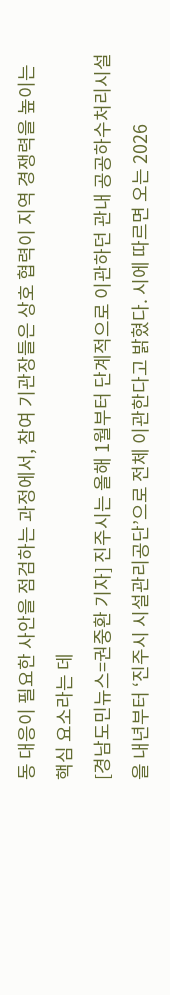동 대응이 필요한 사안을 점검하는 과정에서, 참여 기관장들은 상호 협력이 지역 경쟁력을 높이는 핵심 요소라는 데
[경남도민뉴스=권중환 기자] 진주시는 올해 1월부터 단계적으로 이관하던 관내 공공하수처리시설을 내년부터 ‘진주시 시설관리공단’으로 전체 이관한다고 밝혔다. 시에 따르면 오는 2026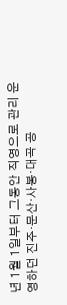년 1월 1일부터 그동안 직영으로 관리 운영하던 진주·문산·사봉·대곡 공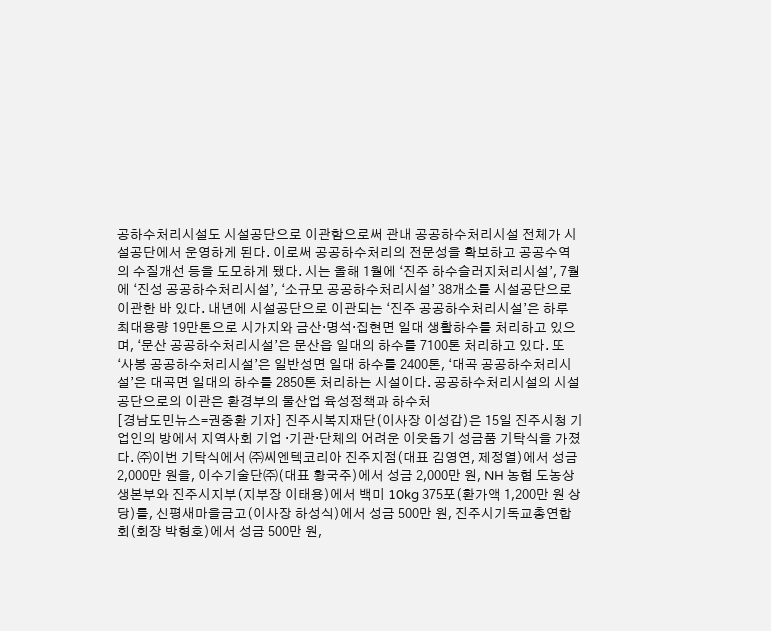공하수처리시설도 시설공단으로 이관함으로써 관내 공공하수처리시설 전체가 시설공단에서 운영하게 된다. 이로써 공공하수처리의 전문성을 확보하고 공공수역의 수질개선 등을 도모하게 됐다. 시는 올해 1월에 ‘진주 하수슬러지처리시설’, 7월에 ‘진성 공공하수처리시설’, ‘소규모 공공하수처리시설’ 38개소를 시설공단으로 이관한 바 있다. 내년에 시설공단으로 이관되는 ‘진주 공공하수처리시설’은 하루 최대용량 19만톤으로 시가지와 금산·명석·집현면 일대 생활하수를 처리하고 있으며, ‘문산 공공하수처리시설’은 문산읍 일대의 하수를 7100톤 처리하고 있다. 또 ‘사봉 공공하수처리시설’은 일반성면 일대 하수를 2400톤, ‘대곡 공공하수처리시설’은 대곡면 일대의 하수를 2850톤 처리하는 시설이다. 공공하수처리시설의 시설공단으로의 이관은 환경부의 물산업 육성정책과 하수처
[경남도민뉴스=권중환 기자] 진주시복지재단(이사장 이성갑)은 15일 진주시청 기업인의 방에서 지역사회 기업 ·기관·단체의 어려운 이웃돕기 성금품 기탁식을 가졌다. ㈜이번 기탁식에서 ㈜씨엔텍코리아 진주지점(대표 김영연, 제정열)에서 성금 2,000만 원을, 이수기술단㈜(대표 황국주)에서 성금 2,000만 원, NH 농협 도농상생본부와 진주시지부(지부장 이태용)에서 백미 10kg 375포(환가액 1,200만 원 상당)를, 신평새마을금고(이사장 하성식)에서 성금 500만 원, 진주시기독교총연합회(회장 박형호)에서 성금 500만 원,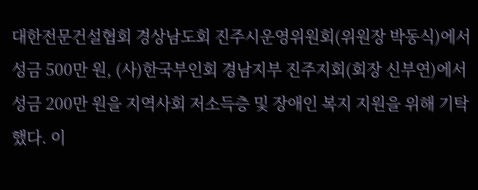대한전문건설협회 경상남도회 진주시운영위원회(위원장 박동식)에서 성금 500만 원, (사)한국부인회 경남지부 진주지회(회장 신부연)에서 성금 200만 원을 지역사회 저소득층 및 장애인 복지 지원을 위해 기탁했다. 이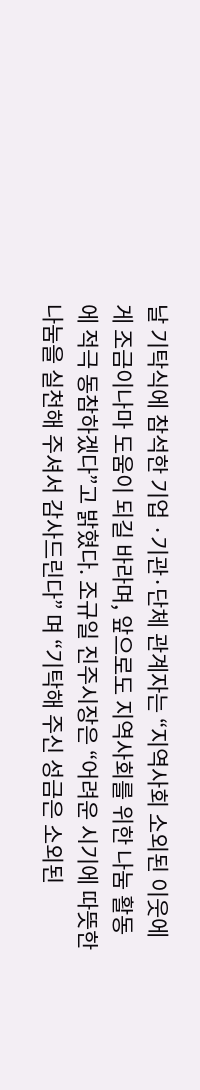날 기탁식에 참석한 기업 ·기관·단체 관계자는 “지역사회 소외된 이웃에게 조금이나마 도움이 되길 바라며, 앞으로도 지역사회를 위한 나눔 활동에 적극 동참하겠다”고 밝혔다. 조규일 진주시장은 “어려운 시기에 따뜻한 나눔을 실천해 주셔서 감사드린다” 며 “기탁해 주신 성금은 소외된